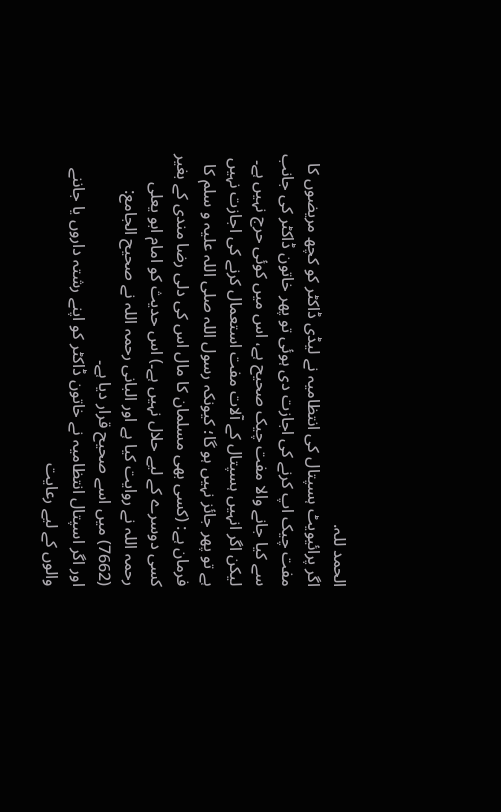الحمد للہ.
اگر پرائیویٹ ہسپتال کی انتظامیہ نے لیڈی ڈاکٹر کو کچھ مریضوں کا مفت چیک اپ کرنے کی اجازت دی ہوئی تو پھر خاتون ڈاکٹر کی جانب سے کیا جانے والا مفت چیک صحیح ہے، اس میں کوئی حرج نہیں ہے۔ لیکن اگر انہیں ہسپتال کے آلات مفت استعمال کرنے کی اجازت نہیں ہے تو پھر جائز نہیں ہو گا؛ کیونکہ رسول اللہ صلی اللہ علیہ و سلم کا فرمان ہے: (کسی بھی مسلمان کا مال اس کی دلی رضا مندی کے بغیر کسی دوسرے کے لیے حلال نہیں ہے۔) اس حدیث کو امام ابو یعلی رحمہ اللہ نے روایت کیا ہے اور البانی رحمہ اللہ نے صحیح الجامع: (7662) میں اسے صحیح قرار دیا ہے۔
اور اگر اسپتال انتظامیہ نے خاتون ڈاکٹر کو اپنے رشتہ داروں یا جاننے والوں کے لیے رعایت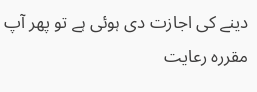دینے کی اجازت دی ہوئی ہے تو پھر آپ مقررہ رعایت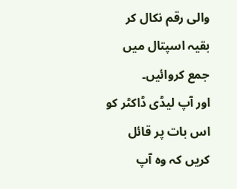والی رقم نکال کر بقیہ اسپتال میں جمع کروائیں۔
اور آپ لیڈی ڈاکٹر کو اس بات پر قائل کریں کہ وہ آپ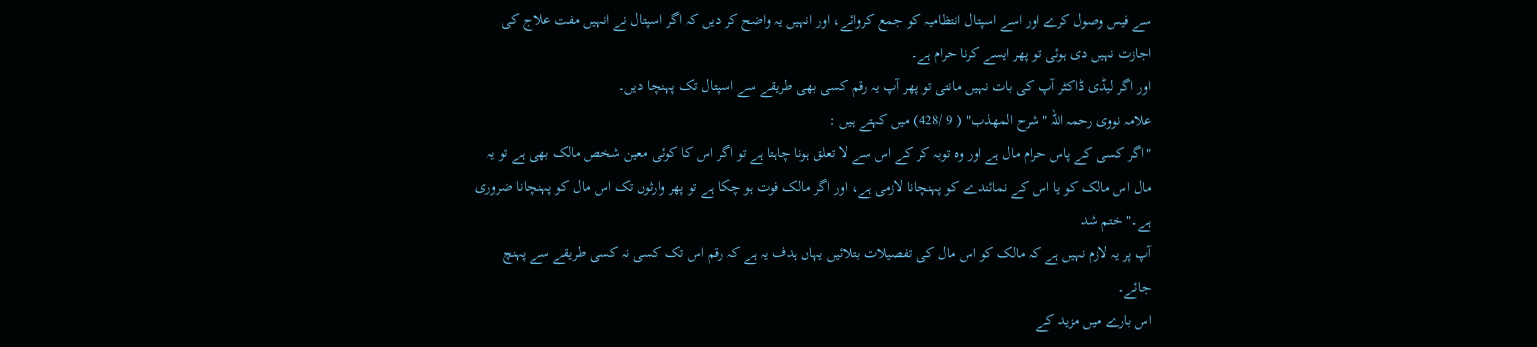سے فیس وصول کرے اور اسے اسپتال انتظامیہ کو جمع کروائے، اور انہیں یہ واضح کر دیں کہ اگر اسپتال نے انہیں مفت علاج کی اجازت نہیں دی ہوئی تو پھر ایسے کرنا حرام ہے۔
اور اگر لیڈی ڈاکٹر آپ کی بات نہیں مانتی تو پھر آپ یہ رقم کسی بھی طریقے سے اسپتال تک پہنچا دیں۔
علامہ نووی رحمہ اللہ "شرح المهذب" ( 9 /428) میں کہتے ہیں :
"اگر کسی کے پاس حرام مال ہے اور وہ توبہ کر کے اس سے لا تعلق ہونا چاہتا ہے تو اگر اس کا کوئی معین شخص مالک بھی ہے تو یہ مال اس مالک کو یا اس کے نمائندے کو پہنچانا لازمی ہے، اور اگر مالک فوت ہو چکا ہے تو پھر وارثوں تک اس مال کو پہنچانا ضروری ہے۔" ختم شد
آپ پر یہ لازم نہیں ہے کہ مالک کو اس مال کی تفصیلات بتلائیں یہاں ہدف یہ ہے کہ رقم اس تک کسی نہ کسی طریقے سے پہنچ جائے۔
اس بارے میں مزید کے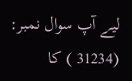لیے آپ سوال نمبر: (31234 ) کا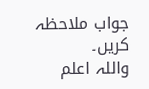جواب ملاحظہ کریں۔
واللہ اعلم